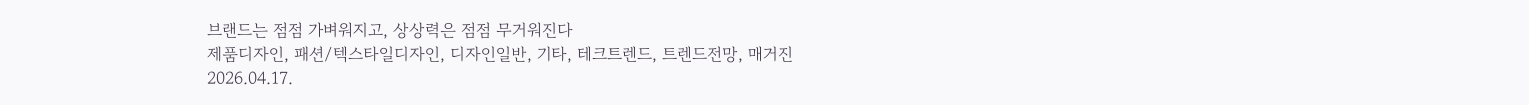브랜드는 점점 가벼워지고, 상상력은 점점 무거워진다
제품디자인, 패션/텍스타일디자인, 디자인일반, 기타, 테크트렌드, 트렌드전망, 매거진
2026.04.17.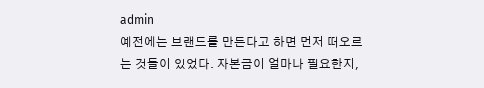admin
예전에는 브랜드를 만든다고 하면 먼저 떠오르는 것들이 있었다. 자본금이 얼마나 필요한지,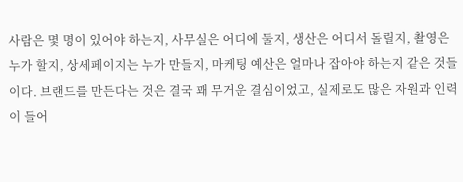사람은 몇 명이 있어야 하는지, 사무실은 어디에 둘지, 생산은 어디서 돌릴지, 촬영은 누가 할지, 상세페이지는 누가 만들지, 마케팅 예산은 얼마나 잡아야 하는지 같은 것들이다. 브랜드를 만든다는 것은 결국 꽤 무거운 결심이었고, 실제로도 많은 자원과 인력이 들어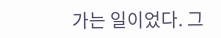가는 일이었다. 그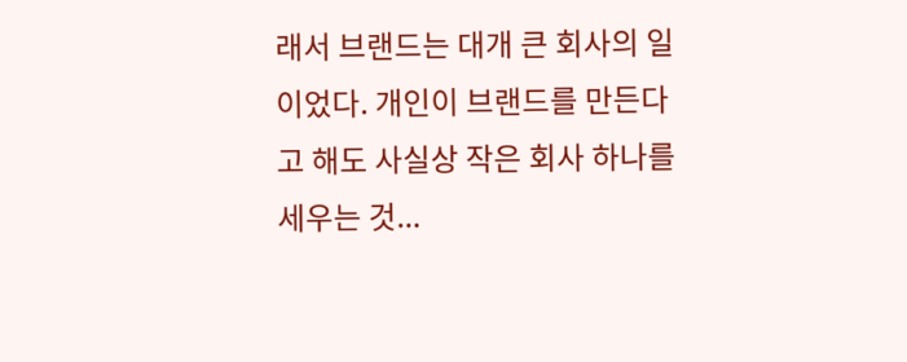래서 브랜드는 대개 큰 회사의 일이었다. 개인이 브랜드를 만든다고 해도 사실상 작은 회사 하나를 세우는 것...